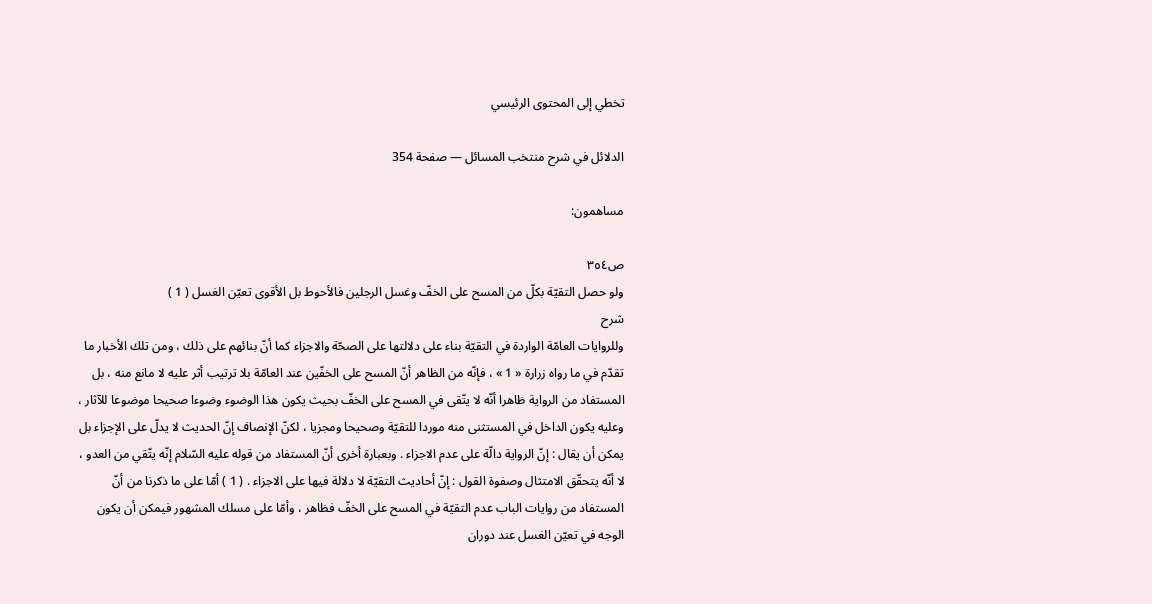تخطي إلى المحتوى الرئيسي

الدلائل في شرح منتخب المسائل — صفحة 354

مساهمون:

ص٣٥٤
ولو حصل التقيّة بكلّ من المسح على الخفّ وغسل الرجلين فالأحوط بل الأقوى تعيّن الغسل ( 1 )
شرح
وللروايات العامّة الواردة في التقيّة بناء على دلالتها على الصحّة والاجزاء كما أنّ بنائهم على ذلك ، ومن تلك الأخبار ما تقدّم في ما رواه زرارة « 1 » ، فإنّه من الظاهر أنّ المسح على الخفّين عند العامّة بلا ترتيب أثر عليه لا مانع منه ، بل المستفاد من الرواية ظاهرا أنّه لا يتّقى في المسح على الخفّ بحيث يكون هذا الوضوء وضوءا صحيحا موضوعا للآثار ، وعليه يكون الداخل في المستثنى منه موردا للتقيّة وصحيحا ومجزيا ، لكنّ الإنصاف إنّ الحديث لا يدلّ على الإجزاء بل يمكن أن يقال : إنّ الرواية دالّة على عدم الاجزاء . وبعبارة أخرى أنّ المستفاد من قوله عليه السّلام إنّه يتّقي من العدو ، لا أنّه يتحقّق الامتثال وصفوة القول : إنّ أحاديث التقيّة لا دلالة فيها على الاجزاء . ( 1 ) أمّا على ما ذكرنا من أنّ المستفاد من روايات الباب عدم التقيّة في المسح على الخفّ فظاهر ، وأمّا على مسلك المشهور فيمكن أن يكون الوجه في تعيّن الغسل عند دوران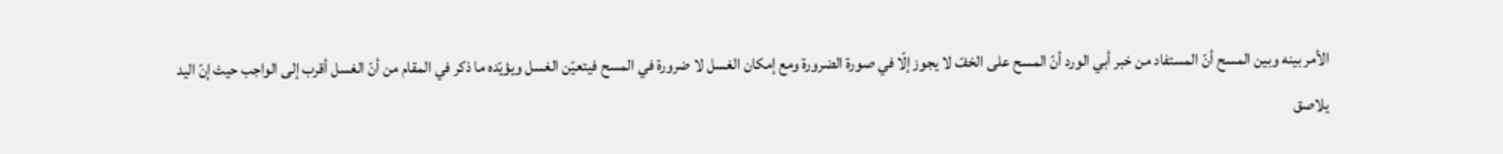الأمر بينه وبين المسح أنّ المستفاد من خبر أبي الورد أنّ المسح على الخفّ لا يجوز إلّا في صورة الضرورة ومع إمكان الغسل لا ضرورة في المسح فيتعيّن الغسل ويؤيّده ما ذكر في المقام من أنّ الغسل أقرب إلى الواجب حيث إنّ اليد يلاصق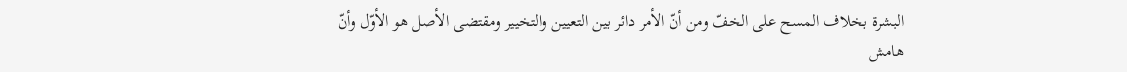البشرة بخلاف المسح على الخفّ ومن أنّ الأمر دائر بين التعيين والتخيير ومقتضى الأصل هو الأوّل وأنّ
هامش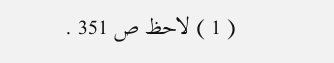( 1 ) لاحظ ص 351 .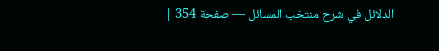الدلائل في شرح منتخب المسائل — صفحة 354 |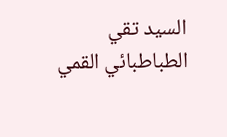السيد تقي الطباطبائي القمي